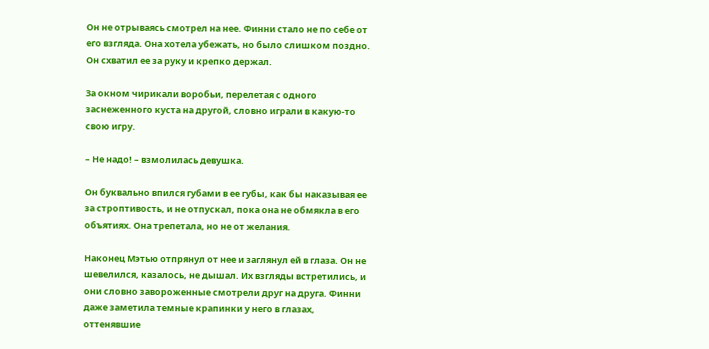Он не отрываясь смотрел на нее. Финни стало не по себе от его взгляда. Она хотела убежать, но было слишком поздно. Он схватил ее за руку и крепко держал.

За окном чирикали воробьи, перелетая с одного заснеженного куста на другой, словно играли в какую-то свою игру.

– Не надо! – взмолилась девушка.

Он буквально впился губами в ее губы, как бы наказывая ее за строптивость, и не отпускал, пока она не обмякла в его объятиях. Она трепетала, но не от желания.

Наконец Мэтью отпрянул от нее и заглянул ей в глаза. Он не шевелился, казалось, не дышал. Их взгляды встретились, и они словно завороженные смотрели друг на друга. Финни даже заметила темные крапинки у него в глазах, оттенявшие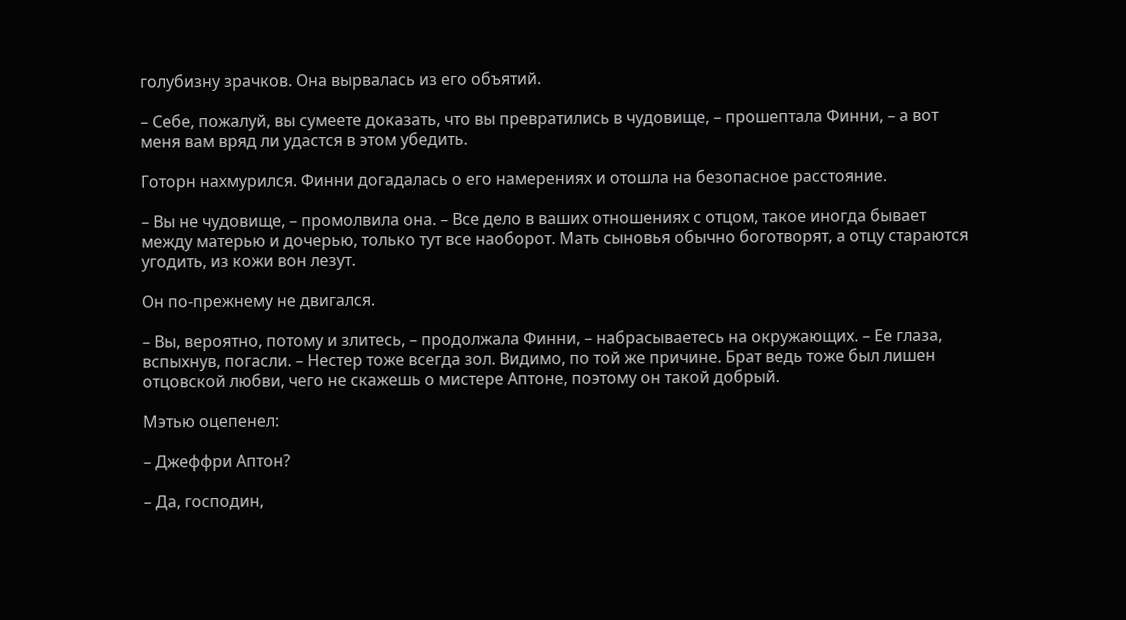голубизну зрачков. Она вырвалась из его объятий.

– Себе, пожалуй, вы сумеете доказать, что вы превратились в чудовище, – прошептала Финни, – а вот меня вам вряд ли удастся в этом убедить.

Готорн нахмурился. Финни догадалась о его намерениях и отошла на безопасное расстояние.

– Вы не чудовище, – промолвила она. – Все дело в ваших отношениях с отцом, такое иногда бывает между матерью и дочерью, только тут все наоборот. Мать сыновья обычно боготворят, а отцу стараются угодить, из кожи вон лезут.

Он по-прежнему не двигался.

– Вы, вероятно, потому и злитесь, – продолжала Финни, – набрасываетесь на окружающих. – Ее глаза, вспыхнув, погасли. – Нестер тоже всегда зол. Видимо, по той же причине. Брат ведь тоже был лишен отцовской любви, чего не скажешь о мистере Аптоне, поэтому он такой добрый.

Мэтью оцепенел:

– Джеффри Аптон?

– Да, господин,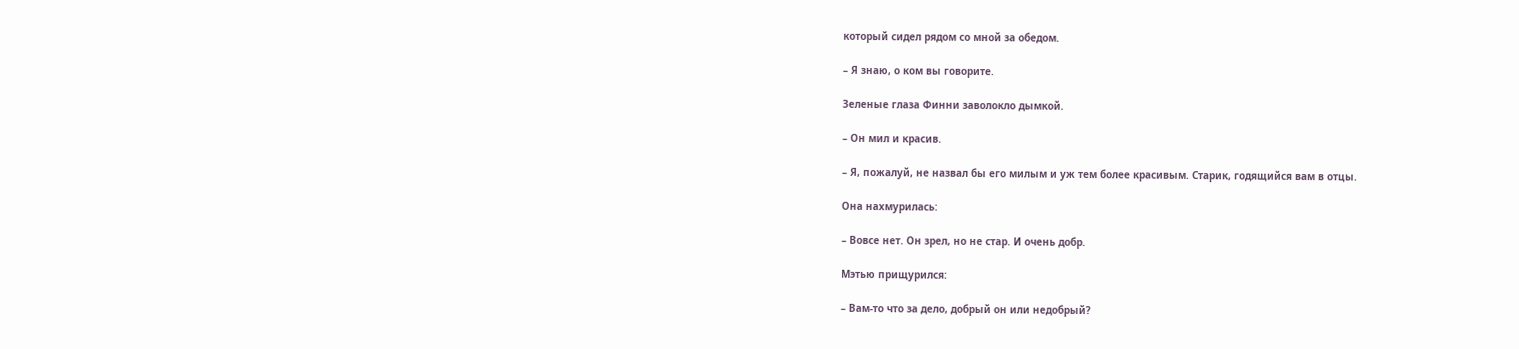который сидел рядом со мной за обедом.

– Я знаю, о ком вы говорите.

Зеленые глаза Финни заволокло дымкой.

– Он мил и красив.

– Я, пожалуй, не назвал бы его милым и уж тем более красивым. Старик, годящийся вам в отцы.

Она нахмурилась:

– Вовсе нет. Он зрел, но не стар. И очень добр.

Мэтью прищурился:

– Вам-то что за дело, добрый он или недобрый?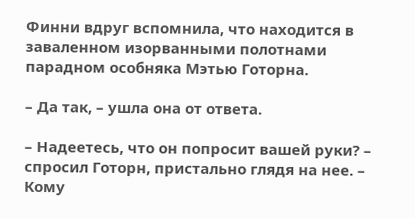Финни вдруг вспомнила, что находится в заваленном изорванными полотнами парадном особняка Мэтью Готорна.

– Да так, – ушла она от ответа.

– Надеетесь, что он попросит вашей руки? – спросил Готорн, пристально глядя на нее. – Кому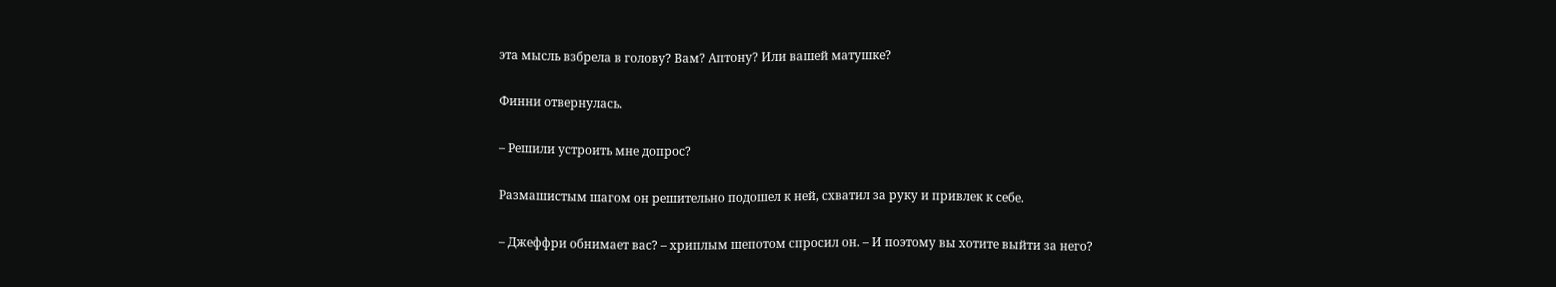эта мысль взбрела в голову? Вам? Аптону? Или вашей матушке?

Финни отвернулась.

– Решили устроить мне допрос?

Размашистым шагом он решительно подошел к ней, схватил за руку и привлек к себе.

– Джеффри обнимает вас? – хриплым шепотом спросил он. – И поэтому вы хотите выйти за него?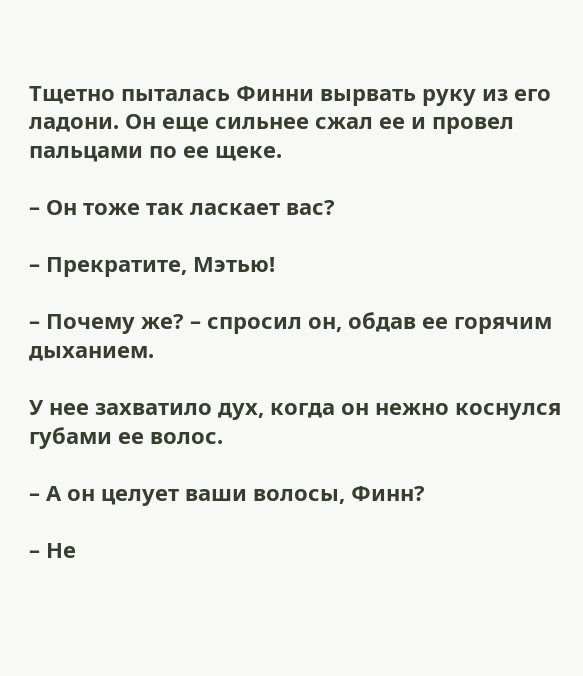Тщетно пыталась Финни вырвать руку из его ладони. Он еще сильнее сжал ее и провел пальцами по ее щеке.

– Он тоже так ласкает вас?

– Прекратите, Мэтью!

– Почему же? – спросил он, обдав ее горячим дыханием.

У нее захватило дух, когда он нежно коснулся губами ее волос.

– А он целует ваши волосы, Финн?

– Не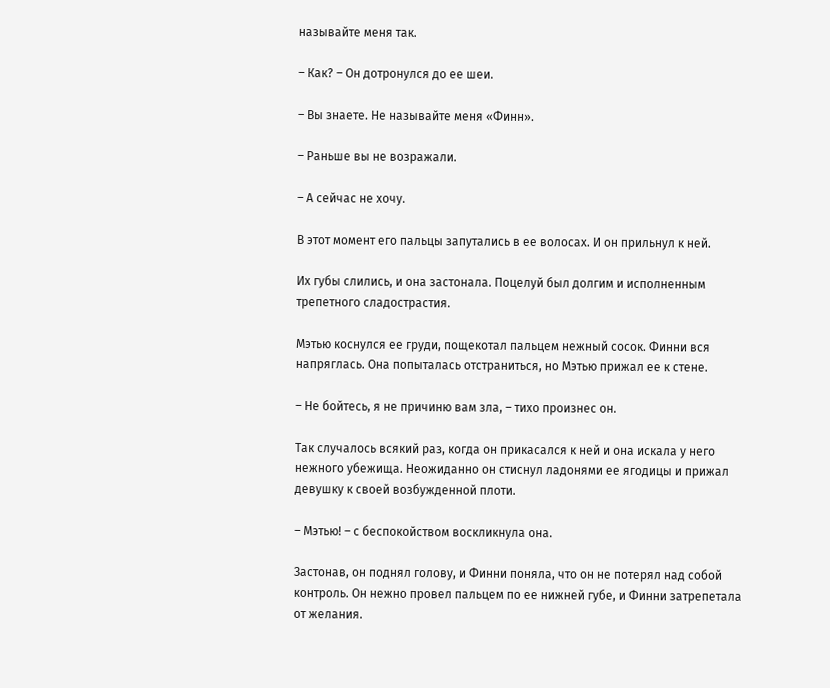называйте меня так.

– Как? – Он дотронулся до ее шеи.

– Вы знаете. Не называйте меня «Финн».

– Раньше вы не возражали.

– А сейчас не хочу.

В этот момент его пальцы запутались в ее волосах. И он прильнул к ней.

Их губы слились, и она застонала. Поцелуй был долгим и исполненным трепетного сладострастия.

Мэтью коснулся ее груди, пощекотал пальцем нежный сосок. Финни вся напряглась. Она попыталась отстраниться, но Мэтью прижал ее к стене.

– Не бойтесь, я не причиню вам зла, – тихо произнес он.

Так случалось всякий раз, когда он прикасался к ней и она искала у него нежного убежища. Неожиданно он стиснул ладонями ее ягодицы и прижал девушку к своей возбужденной плоти.

– Мэтью! – с беспокойством воскликнула она.

Застонав, он поднял голову, и Финни поняла, что он не потерял над собой контроль. Он нежно провел пальцем по ее нижней губе, и Финни затрепетала от желания.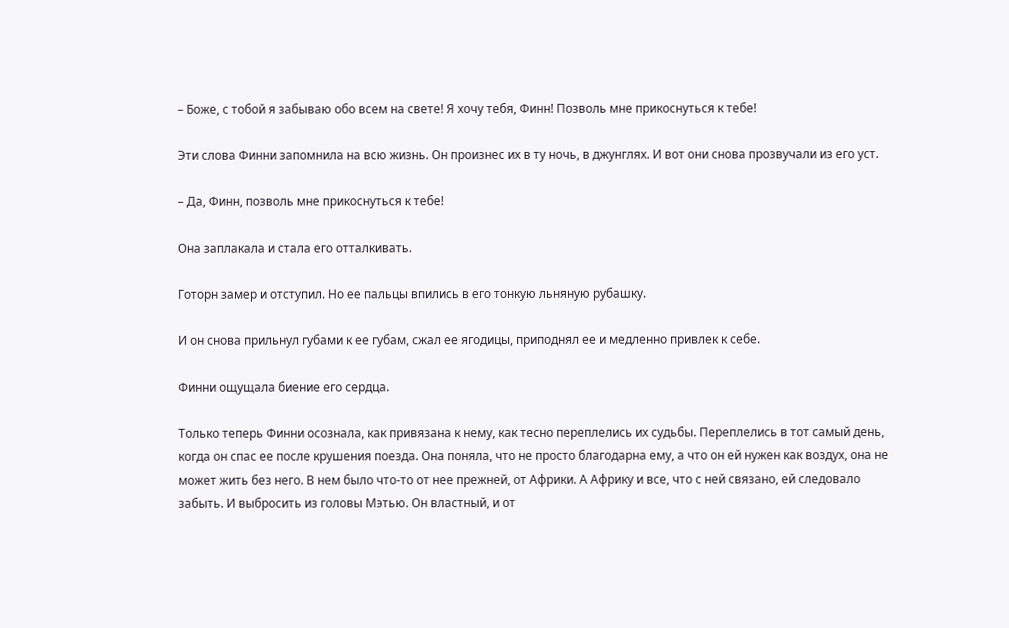– Боже, с тобой я забываю обо всем на свете! Я хочу тебя, Финн! Позволь мне прикоснуться к тебе!

Эти слова Финни запомнила на всю жизнь. Он произнес их в ту ночь, в джунглях. И вот они снова прозвучали из его уст.

– Да, Финн, позволь мне прикоснуться к тебе!

Она заплакала и стала его отталкивать.

Готорн замер и отступил. Но ее пальцы впились в его тонкую льняную рубашку.

И он снова прильнул губами к ее губам, сжал ее ягодицы, приподнял ее и медленно привлек к себе.

Финни ощущала биение его сердца.

Только теперь Финни осознала, как привязана к нему, как тесно переплелись их судьбы. Переплелись в тот самый день, когда он спас ее после крушения поезда. Она поняла, что не просто благодарна ему, а что он ей нужен как воздух, она не может жить без него. В нем было что-то от нее прежней, от Африки. А Африку и все, что с ней связано, ей следовало забыть. И выбросить из головы Мэтью. Он властный, и от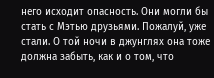него исходит опасность. Они могли бы стать с Мэтью друзьями. Пожалуй, уже стали. О той ночи в джунглях она тоже должна забыть, как и о том, что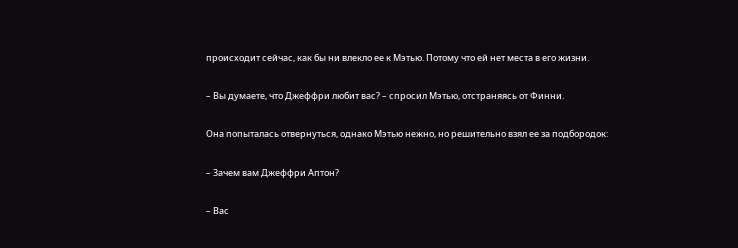происходит сейчас, как бы ни влекло ее к Мэтью. Потому что ей нет места в его жизни.

– Вы думаете, что Джеффри любит вас? – спросил Мэтью, отстраняясь от Финни.

Она попыталась отвернуться, однако Мэтью нежно, но решительно взял ее за подбородок:

– Зачем вам Джеффри Аптон?

– Вас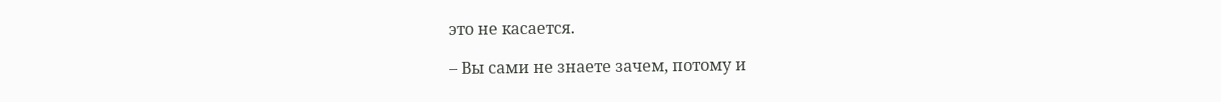это не касается.

– Вы сами не знаете зачем, потому и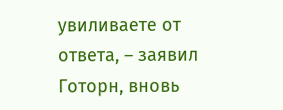увиливаете от ответа, – заявил Готорн, вновь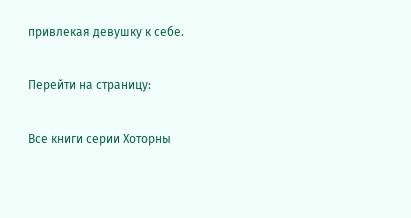привлекая девушку к себе.

Перейти на страницу:

Все книги серии Хоторны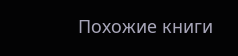Похожие книги